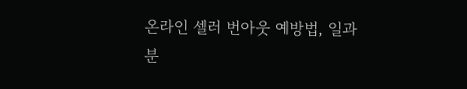온라인 셀러 번아웃 예방법, 일과 분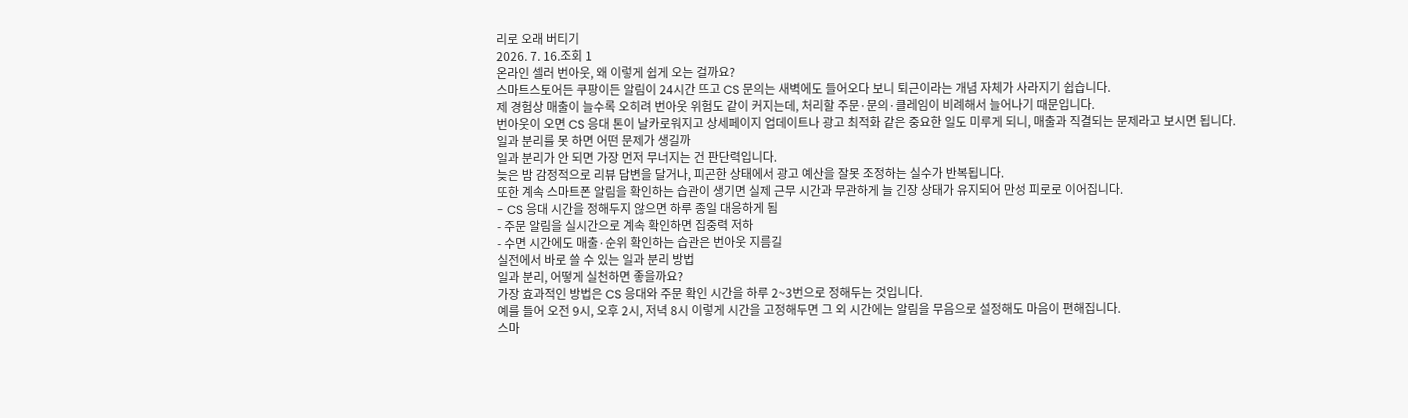리로 오래 버티기
2026. 7. 16.조회 1
온라인 셀러 번아웃, 왜 이렇게 쉽게 오는 걸까요?
스마트스토어든 쿠팡이든 알림이 24시간 뜨고 CS 문의는 새벽에도 들어오다 보니 퇴근이라는 개념 자체가 사라지기 쉽습니다.
제 경험상 매출이 늘수록 오히려 번아웃 위험도 같이 커지는데, 처리할 주문·문의·클레임이 비례해서 늘어나기 때문입니다.
번아웃이 오면 CS 응대 톤이 날카로워지고 상세페이지 업데이트나 광고 최적화 같은 중요한 일도 미루게 되니, 매출과 직결되는 문제라고 보시면 됩니다.
일과 분리를 못 하면 어떤 문제가 생길까
일과 분리가 안 되면 가장 먼저 무너지는 건 판단력입니다.
늦은 밤 감정적으로 리뷰 답변을 달거나, 피곤한 상태에서 광고 예산을 잘못 조정하는 실수가 반복됩니다.
또한 계속 스마트폰 알림을 확인하는 습관이 생기면 실제 근무 시간과 무관하게 늘 긴장 상태가 유지되어 만성 피로로 이어집니다.
- CS 응대 시간을 정해두지 않으면 하루 종일 대응하게 됨
- 주문 알림을 실시간으로 계속 확인하면 집중력 저하
- 수면 시간에도 매출·순위 확인하는 습관은 번아웃 지름길
실전에서 바로 쓸 수 있는 일과 분리 방법
일과 분리, 어떻게 실천하면 좋을까요?
가장 효과적인 방법은 CS 응대와 주문 확인 시간을 하루 2~3번으로 정해두는 것입니다.
예를 들어 오전 9시, 오후 2시, 저녁 8시 이렇게 시간을 고정해두면 그 외 시간에는 알림을 무음으로 설정해도 마음이 편해집니다.
스마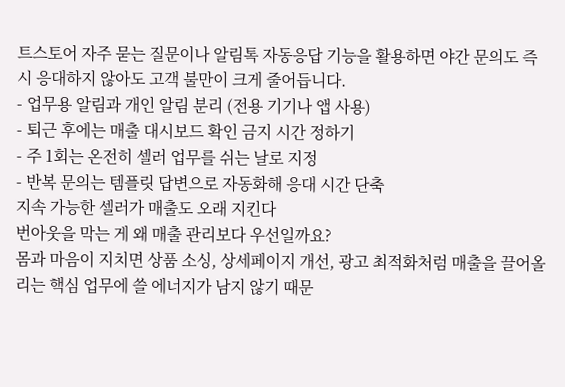트스토어 자주 묻는 질문이나 알림톡 자동응답 기능을 활용하면 야간 문의도 즉시 응대하지 않아도 고객 불만이 크게 줄어듭니다.
- 업무용 알림과 개인 알림 분리 (전용 기기나 앱 사용)
- 퇴근 후에는 매출 대시보드 확인 금지 시간 정하기
- 주 1회는 온전히 셀러 업무를 쉬는 날로 지정
- 반복 문의는 템플릿 답변으로 자동화해 응대 시간 단축
지속 가능한 셀러가 매출도 오래 지킨다
번아웃을 막는 게 왜 매출 관리보다 우선일까요?
몸과 마음이 지치면 상품 소싱, 상세페이지 개선, 광고 최적화처럼 매출을 끌어올리는 핵심 업무에 쓸 에너지가 남지 않기 때문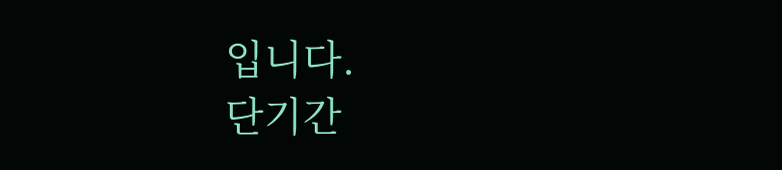입니다.
단기간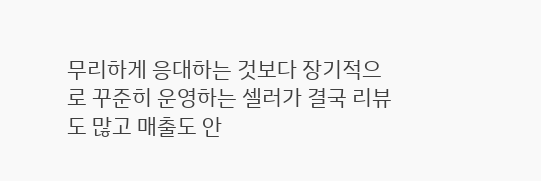무리하게 응대하는 것보다 장기적으로 꾸준히 운영하는 셀러가 결국 리뷰도 많고 매출도 안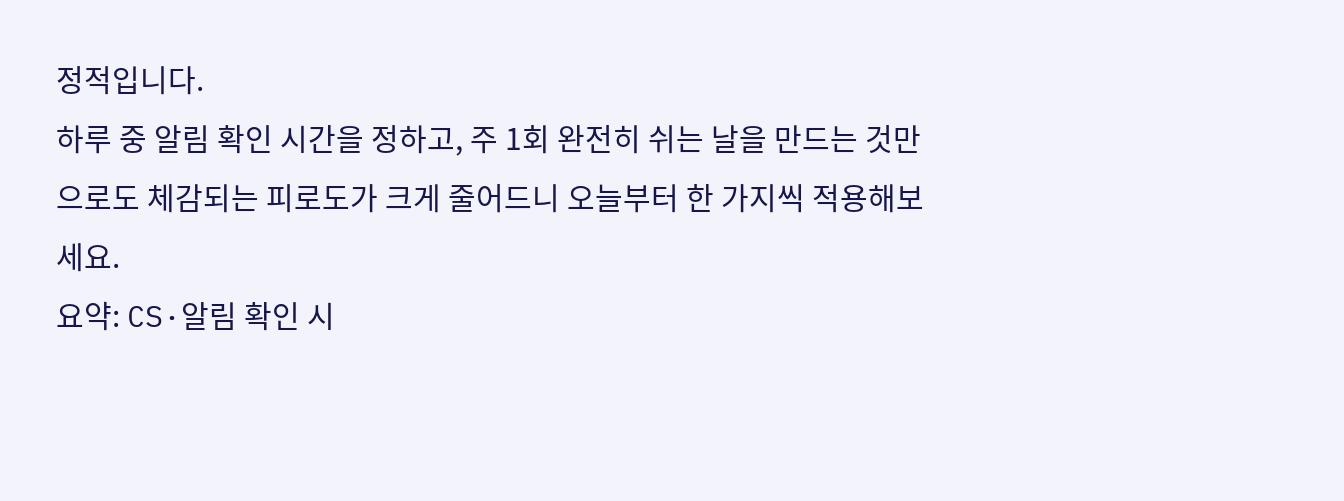정적입니다.
하루 중 알림 확인 시간을 정하고, 주 1회 완전히 쉬는 날을 만드는 것만으로도 체감되는 피로도가 크게 줄어드니 오늘부터 한 가지씩 적용해보세요.
요약: CS·알림 확인 시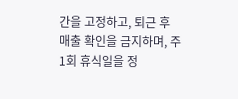간을 고정하고, 퇴근 후 매출 확인을 금지하며, 주 1회 휴식일을 정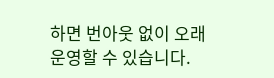하면 번아웃 없이 오래 운영할 수 있습니다.